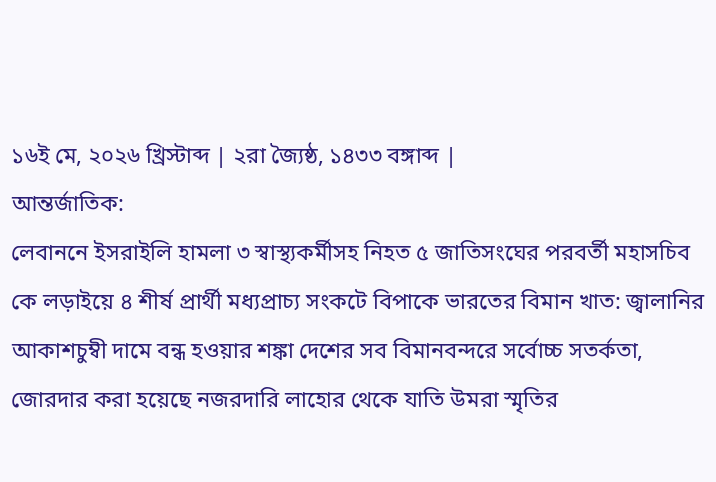১৬ই মে, ২০২৬ খ্রিস্টাব্দ | ২রা জ্যৈষ্ঠ, ১৪৩৩ বঙ্গাব্দ |
আন্তর্জাতিক:
লেবাননে ইসরাইলি হামলা ৩ স্বাস্থ্যকর্মীসহ নিহত ৫ জাতিসংঘের পরবর্তী মহাসচিব কে লড়াইয়ে ৪ শীর্ষ প্রার্থী মধ্যপ্রাচ্য সংকটে বিপাকে ভারতের বিমান খাত: জ্বালানির আকাশচুম্বী দামে বন্ধ হওয়ার শঙ্কা দেশের সব বিমানবন্দরে সর্বোচ্চ সতর্কতা, জোরদার করা হয়েছে নজরদারি লাহোর থেকে যাতি উমরা স্মৃতির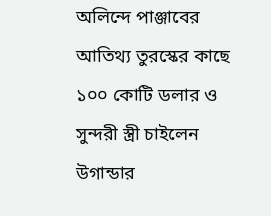অলিন্দে পাঞ্জাবের আতিথ্য তুরস্কের কাছে ১০০ কোটি ডলার ও সুন্দরী স্ত্রী চাইলেন উগান্ডার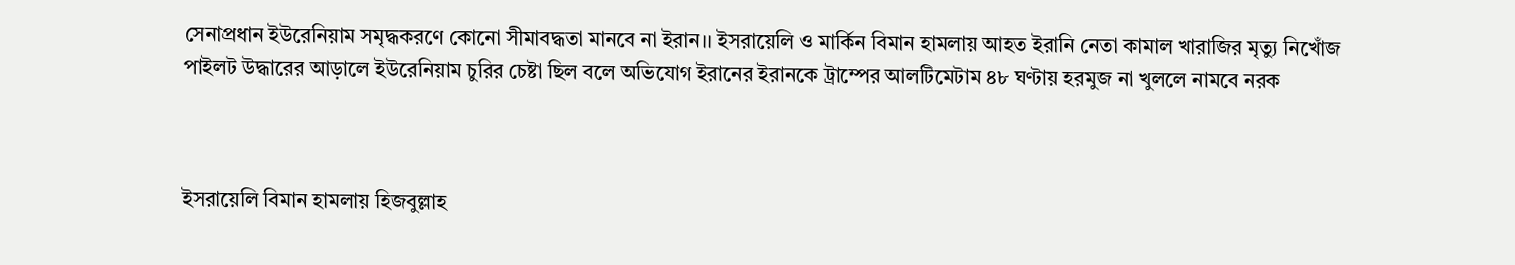সেনাপ্রধান ইউরেনিয়াম সমৃদ্ধকরণে কোনো সীমাবদ্ধতা মানবে না ইরান।। ইসরায়েলি ও মার্কিন বিমান হামলায় আহত ইরানি নেতা কামাল খারাজির মৃত্যু নিখোঁজ পাইলট উদ্ধারের আড়ালে ইউরেনিয়াম চুরির চেষ্টা ছিল বলে অভিযোগ ইরানের ইরানকে ট্রাম্পের আলটিমেটাম ৪৮ ঘণ্টায় হরমুজ না খুললে নামবে নরক



ইসরায়েলি বিমান হামলায় হিজবুল্লাহ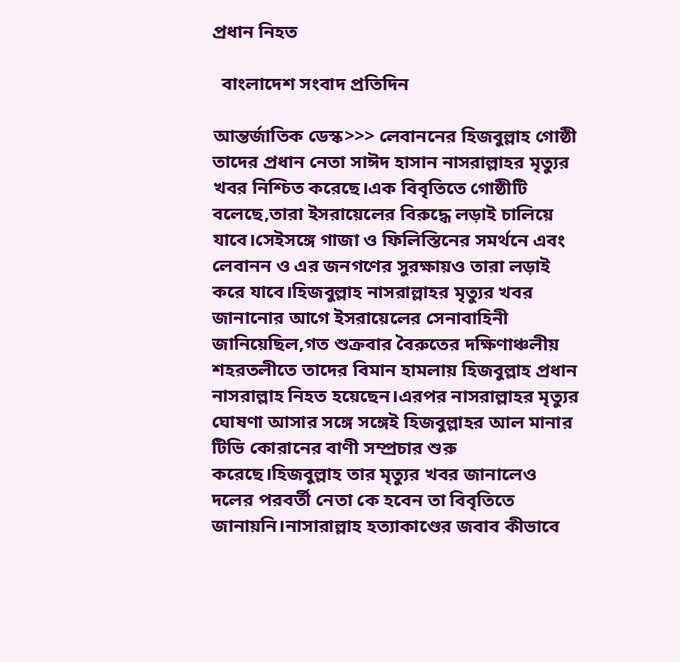প্রধান নিহত

  বাংলাদেশ সংবাদ প্রতিদিন

আন্তর্জাতিক ডেস্ক>>> লেবাননের হিজবুল্লাহ গোষ্ঠী তাদের প্রধান নেতা সাঈদ হাসান নাসরাল্লাহর মৃত্যুর খবর নিশ্চিত করেছে।এক বিবৃতিতে গোষ্ঠীটি বলেছে,তারা ইসরায়েলের বিরুদ্ধে লড়াই চালিয়ে যাবে।সেইসঙ্গে গাজা ও ফিলিস্তিনের সমর্থনে এবং লেবানন ও এর জনগণের সুরক্ষায়ও তারা লড়াই করে যাবে।হিজবুল্লাহ নাসরাল্লাহর মৃত্যুর খবর জানানোর আগে ইসরায়েলের সেনাবাহিনী জানিয়েছিল,গত শুক্রবার বৈরুতের দক্ষিণাঞ্চলীয় শহরতলীতে তাদের বিমান হামলায় হিজবুল্লাহ প্রধান নাসরাল্লাহ নিহত হয়েছেন।এরপর নাসরাল্লাহর মৃত্যুর ঘোষণা আসার সঙ্গে সঙ্গেই হিজবুল্লাহর আল মানার টিভি কোরানের বাণী সম্প্রচার শুরু করেছে।হিজবুল্লাহ তার মৃত্যুর খবর জানালেও দলের পরবর্তী নেতা কে হবেন তা বিবৃতিতে জানায়নি।নাসারাল্লাহ হত্যাকাণ্ডের জবাব কীভাবে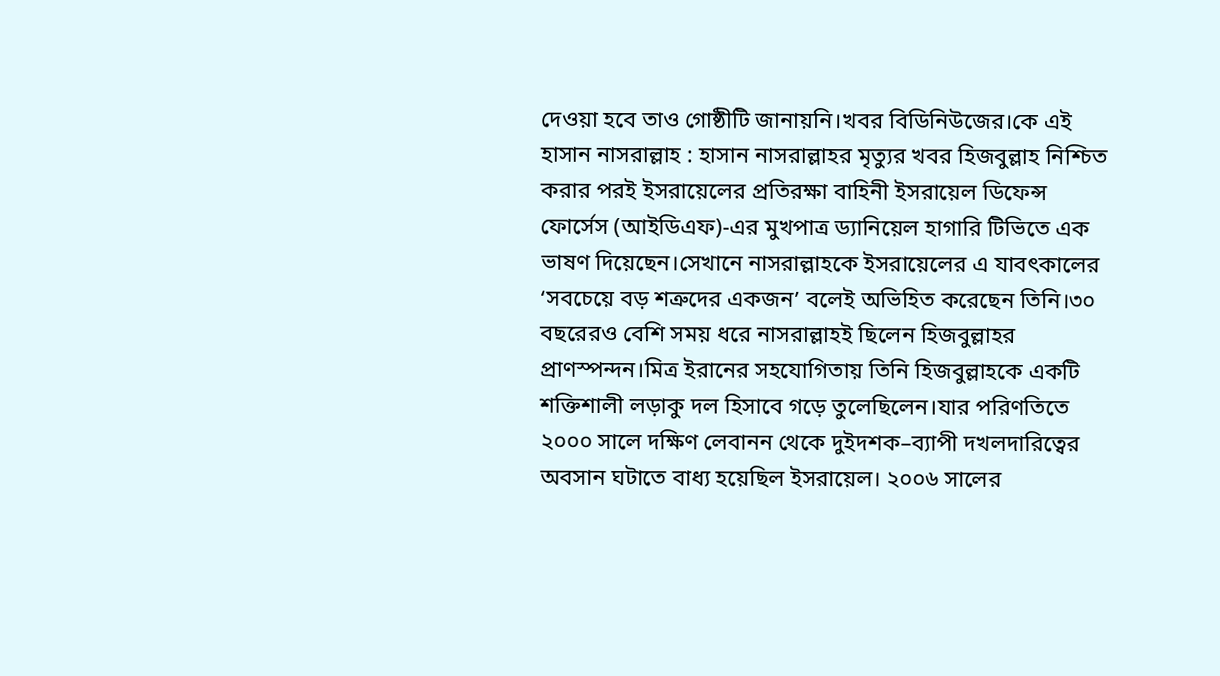দেওয়া হবে তাও গোষ্ঠীটি জানায়নি।খবর বিডিনিউজের।কে এই হাসান নাসরাল্লাহ : হাসান নাসরাল্লাহর মৃত্যুর খবর হিজবুল্লাহ নিশ্চিত করার পরই ইসরায়েলের প্রতিরক্ষা বাহিনী ইসরায়েল ডিফেন্স ফোর্সেস (আইডিএফ)-এর মুখপাত্র ড্যানিয়েল হাগারি টিভিতে এক ভাষণ দিয়েছেন।সেখানে নাসরাল্লাহকে ইসরায়েলের এ যাবৎকালের ‘সবচেয়ে বড় শত্রুদের একজন’ বলেই অভিহিত করেছেন তিনি।৩০ বছরেরও বেশি সময় ধরে নাসরাল্লাহই ছিলেন হিজবুল্লাহর প্রাণস্পন্দন।মিত্র ইরানের সহযোগিতায় তিনি হিজবুল্লাহকে একটি শক্তিশালী লড়াকু দল হিসাবে গড়ে তুলেছিলেন।যার পরিণতিতে ২০০০ সালে দক্ষিণ লেবানন থেকে দুইদশক–ব্যাপী দখলদারিত্বের অবসান ঘটাতে বাধ্য হয়েছিল ইসরায়েল। ২০০৬ সালের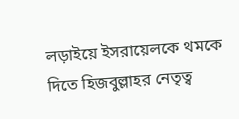লড়াইয়ে ইসরায়েলকে থমকে দিতে হিজবুল্লাহর নেতৃত্ব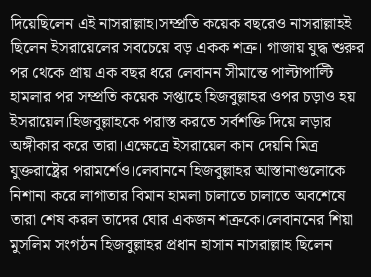দিয়েছিলেন এই নাসরাল্লাহ।সম্প্রতি কয়েক বছরেও নাসরাল্লাহই ছিলেন ইসরায়েলের সবচেয়ে বড় একক শত্রু। গাজায় যুদ্ধ শুরুর পর থেকে প্রায় এক বছর ধরে লেবানন সীমান্তে পাল্টাপাল্টি হামলার পর সম্প্রতি কয়েক সপ্তাহে হিজবুল্লাহর ওপর চড়াও হয় ইসরায়েল।হিজবুল্লাহকে পরাস্ত করতে সর্বশক্তি দিয়ে লড়ার অঙ্গীকার করে তারা।এক্ষেত্রে ইসরায়েল কান দেয়নি মিত্র যুক্তরাষ্ট্রের পরামর্শেও।লেবাননে হিজবুল্লাহর আস্তানাগুলোকে নিশানা করে লাগাতার বিমান হামলা চালাতে চালাতে অবশেষে তারা শেষ করল তাদের ঘোর একজন শত্রুকে।লেবাননের শিয়া মুসলিম সংগঠন হিজবুল্লাহর প্রধান হাসান নাসরাল্লাহ ছিলেন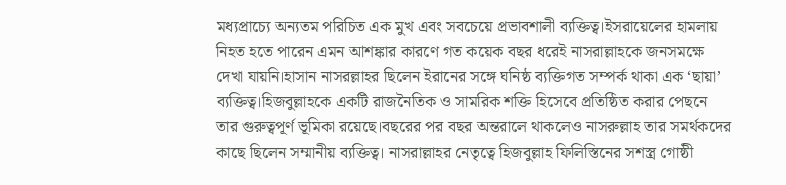মধ্যপ্রাচ্যে অন্যতম পরিচিত এক মুখ এবং সবচেয়ে প্রভাবশালী ব্যক্তিত্ব।ইসরায়েলের হামলায় নিহত হতে পারেন এমন আশঙ্কার কারণে গত কয়েক বছর ধরেই নাসরাল্লাহকে জনসমক্ষে দেখা যায়নি।হাসান নাসরল্লাহর ছিলেন ইরানের সঙ্গে ঘনিষ্ঠ ব্যক্তিগত সম্পর্ক থাকা এক ‘ছায়া’ ব্যক্তিত্ব।হিজবুল্লাহকে একটি রাজনৈতিক ও সামরিক শক্তি হিসেবে প্রতিষ্ঠিত করার পেছনে তার গুরুত্বপূর্ণ ভূমিকা রয়েছে।বছরের পর বছর অন্তরালে থাকলেও নাসরুল্লাহ তার সমর্থকদের কাছে ছিলেন সম্মানীয় ব্যক্তিত্ব। নাসরাল্লাহর নেতৃত্বে হিজবুল্লাহ ফিলিস্তিনের সশস্ত্র গোষ্ঠী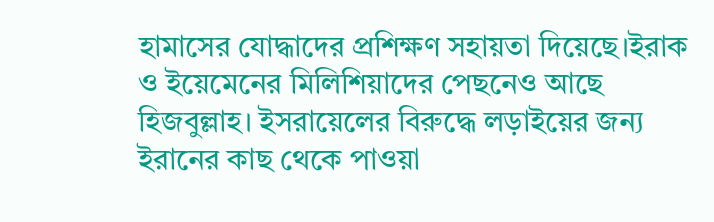হামাসের যোদ্ধাদের প্রশিক্ষণ সহায়তা দিয়েছে।ইরাক ও ইয়েমেনের মিলিশিয়াদের পেছনেও আছে হিজবুল্লাহ। ইসরায়েলের বিরুদ্ধে লড়াইয়ের জন্য ইরানের কাছ থেকে পাওয়া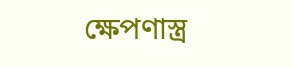ক্ষেপণাস্ত্র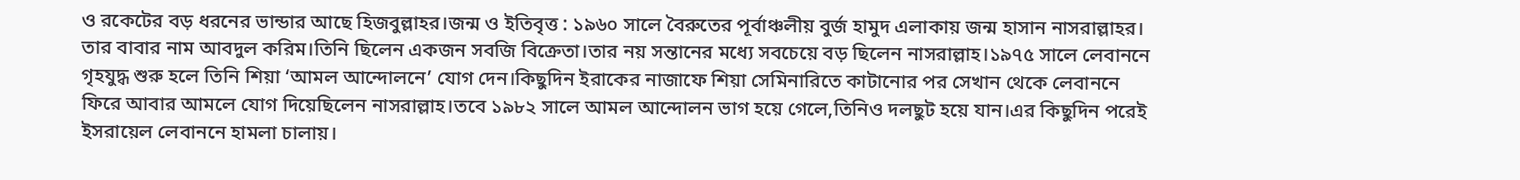ও রকেটের বড় ধরনের ভান্ডার আছে হিজবুল্লাহর।জন্ম ও ইতিবৃত্ত : ১৯৬০ সালে বৈরুতের পূর্বাঞ্চলীয় বুর্জ হামুদ এলাকায় জন্ম হাসান নাসরাল্লাহর। তার বাবার নাম আবদুল করিম।তিনি ছিলেন একজন সবজি বিক্রেতা।তার নয় সন্তানের মধ্যে সবচেয়ে বড় ছিলেন নাসরাল্লাহ।১৯৭৫ সালে লেবাননে গৃহযুদ্ধ শুরু হলে তিনি শিয়া ‘আমল আন্দোলনে’ যোগ দেন।কিছুদিন ইরাকের নাজাফে শিয়া সেমিনারিতে কাটানোর পর সেখান থেকে লেবাননে ফিরে আবার আমলে যোগ দিয়েছিলেন নাসরাল্লাহ।তবে ১৯৮২ সালে আমল আন্দোলন ভাগ হয়ে গেলে,তিনিও দলছুট হয়ে যান।এর কিছুদিন পরেই ইসরায়েল লেবাননে হামলা চালায়।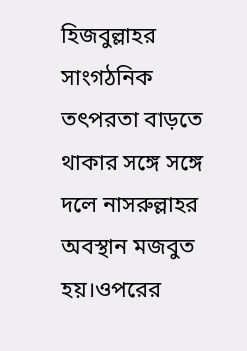হিজবুল্লাহর সাংগঠনিক তৎপরতা বাড়তে থাকার সঙ্গে সঙ্গে দলে নাসরুল্লাহর অবস্থান মজবুত হয়।ওপরের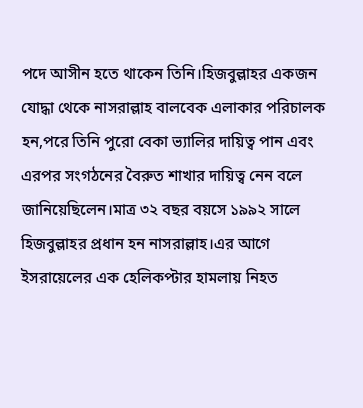পদে আসীন হতে থাকেন তিনি।হিজবুল্লাহর একজন যোদ্ধা থেকে নাসরাল্লাহ বালবেক এলাকার পরিচালক হন,পরে তিনি পুরো বেকা ভ্যালির দায়িত্ব পান এবং এরপর সংগঠনের বৈরুত শাখার দায়িত্ব নেন বলে জানিয়েছিলেন।মাত্র ৩২ বছর বয়সে ১৯৯২ সালে হিজবুল্লাহর প্রধান হন নাসরাল্লাহ।এর আগে ইসরায়েলের এক হেলিকপ্টার হামলায় নিহত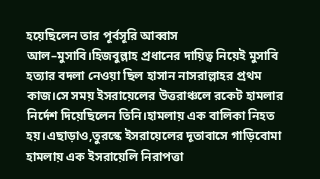হয়েছিলেন তার পূর্বসূরি আব্বাস আল–মুসাবি।হিজবুল্লাহ প্রধানের দায়িত্ব নিয়েই মুসাবি হত্যার বদলা নেওয়া ছিল হাসান নাসরাল্লাহর প্রথম কাজ।সে সময় ইসরায়েলের উত্তরাঞ্চলে রকেট হামলার নির্দেশ দিয়েছিলেন তিনি।হামলায় এক বালিকা নিহত হয়।এছাড়াও,তুরস্কে ইসরায়েলের দূতাবাসে গাড়িবোমা হামলায় এক ইসরায়েলি নিরাপত্তা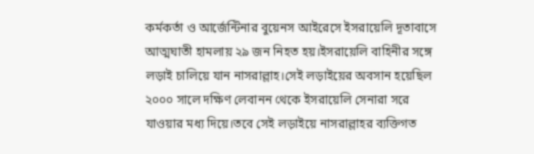কর্মকর্তা ও আর্জেন্টিনার বুয়েনস আইরেসে ইসরায়েলি দূতাবাসে আত্মঘাতী হামলায় ২৯ জন নিহত হয়।ইসরায়েলি বাহিনীর সঙ্গে লড়াই চালিয়ে যান নাসরাল্লাহ।সেই লড়াইয়ের অবসান হয়েছিল ২০০০ সালে দক্ষিণ লেবানন থেকে ইসরায়েলি সেনারা সরে যাওয়ার মধ্য দিয়ে।তবে সেই লড়াইয়ে নাসরাল্লাহর ব্যক্তিগত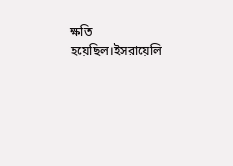ক্ষতি হয়েছিল।ইসরায়েলি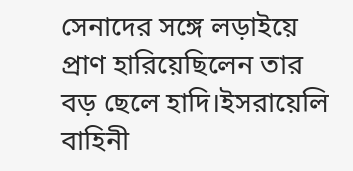সেনাদের সঙ্গে লড়াইয়ে প্রাণ হারিয়েছিলেন তার বড় ছেলে হাদি।ইসরায়েলি বাহিনী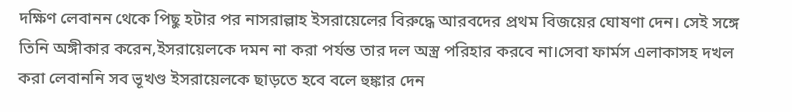দক্ষিণ লেবানন থেকে পিছু হটার পর নাসরাল্লাহ ইসরায়েলের বিরুদ্ধে আরবদের প্রথম বিজয়ের ঘোষণা দেন। সেই সঙ্গে তিনি অঙ্গীকার করেন,ইসরায়েলকে দমন না করা পর্যন্ত তার দল অস্ত্র পরিহার করবে না।সেবা ফার্মস এলাকাসহ দখল করা লেবাননি সব ভূখণ্ড ইসরায়েলকে ছাড়তে হবে বলে হুঙ্কার দেন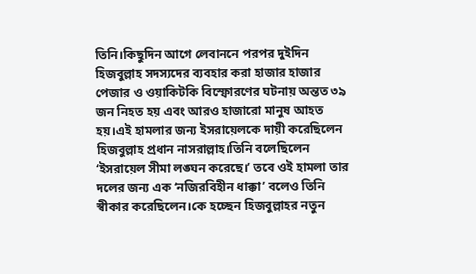তিনি।কিছুদিন আগে লেবাননে পরপর দুইদিন হিজবুল্লাহ সদস্যদের ব্যবহার করা হাজার হাজার পেজার ও ওয়াকিটকি বিস্ফোরণের ঘটনায় অন্তত ৩৯ জন নিহত হয় এবং আরও হাজারো মানুষ আহত হয়।এই হামলার জন্য ইসরায়েলকে দায়ী করেছিলেন হিজবুল্লাহ প্রধান নাসরাল্লাহ।তিনি বলেছিলেন ‘ইসরায়েল সীমা লঙ্ঘন করেছে।’ তবে ওই হামলা তার দলের জন্য এক ‘নজিরবিহীন ধাক্কা’ বলেও তিনি স্বীকার করেছিলেন।কে হচ্ছেন হিজবুল্লাহর নতুন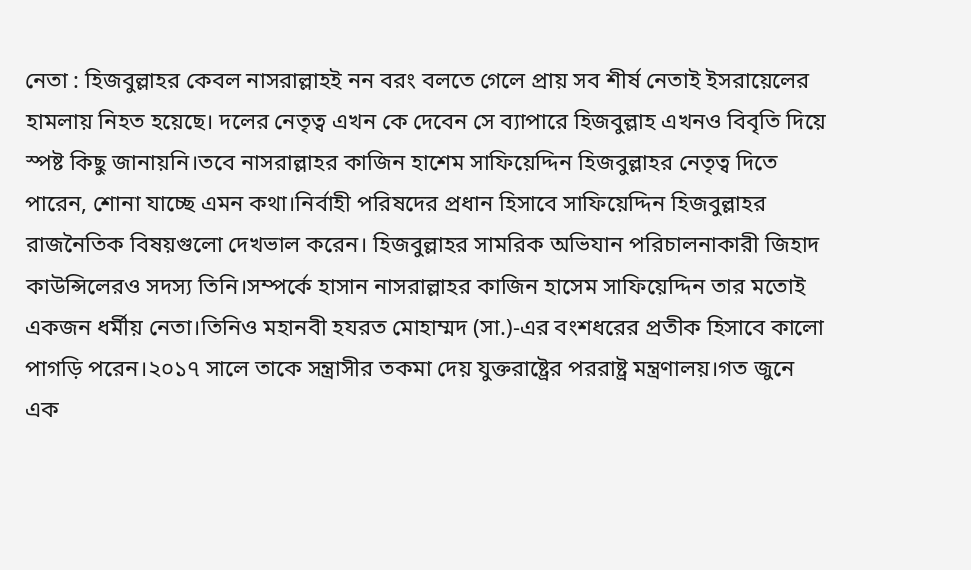নেতা : হিজবুল্লাহর কেবল নাসরাল্লাহই নন বরং বলতে গেলে প্রায় সব শীর্ষ নেতাই ইসরায়েলের হামলায় নিহত হয়েছে। দলের নেতৃত্ব এখন কে দেবেন সে ব্যাপারে হিজবুল্লাহ এখনও বিবৃতি দিয়ে স্পষ্ট কিছু জানায়নি।তবে নাসরাল্লাহর কাজিন হাশেম সাফিয়েদ্দিন হিজবুল্লাহর নেতৃত্ব দিতে পারেন, শোনা যাচ্ছে এমন কথা।নির্বাহী পরিষদের প্রধান হিসাবে সাফিয়েদ্দিন হিজবুল্লাহর রাজনৈতিক বিষয়গুলো দেখভাল করেন। হিজবুল্লাহর সামরিক অভিযান পরিচালনাকারী জিহাদ কাউন্সিলেরও সদস্য তিনি।সম্পর্কে হাসান নাসরাল্লাহর কাজিন হাসেম সাফিয়েদ্দিন তার মতোই একজন ধর্মীয় নেতা।তিনিও মহানবী হযরত মোহাম্মদ (সা.)-এর বংশধরের প্রতীক হিসাবে কালো পাগড়ি পরেন।২০১৭ সালে তাকে সন্ত্রাসীর তকমা দেয় যুক্তরাষ্ট্রের পররাষ্ট্র মন্ত্রণালয়।গত জুনে এক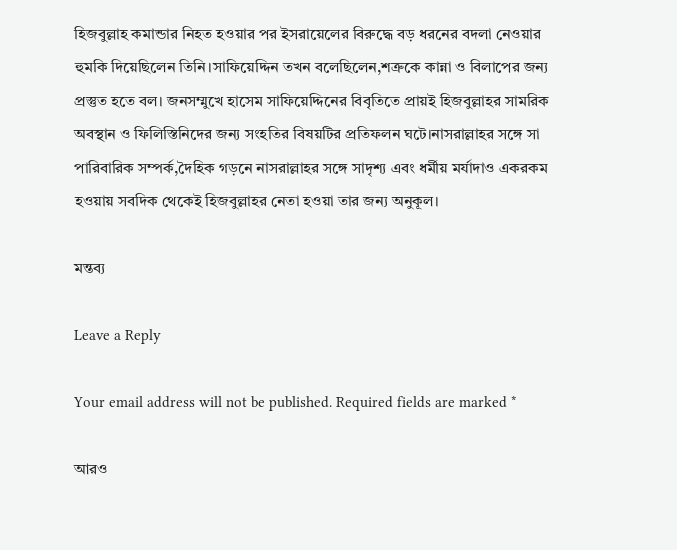হিজবুল্লাহ কমান্ডার নিহত হওয়ার পর ইসরায়েলের বিরুদ্ধে বড় ধরনের বদলা নেওয়ার হুমকি দিয়েছিলেন তিনি।সাফিয়েদ্দিন তখন বলেছিলেন,শত্রুকে কান্না ও বিলাপের জন্য প্রস্তুত হতে বল। জনসম্মুখে হাসেম সাফিয়েদ্দিনের বিবৃতিতে প্রায়ই হিজবুল্লাহর সামরিক অবস্থান ও ফিলিস্তিনিদের জন্য সংহতির বিষয়টির প্রতিফলন ঘটে।নাসরাল্লাহর সঙ্গে সা পারিবারিক সম্পর্ক,দৈহিক গড়নে নাসরাল্লাহর সঙ্গে সাদৃশ্য এবং ধর্মীয় মর্যাদাও একরকম হওয়ায় সবদিক থেকেই হিজবুল্লাহর নেতা হওয়া তার জন্য অনুকূল।

মন্তব্য

Leave a Reply

Your email address will not be published. Required fields are marked *

আরও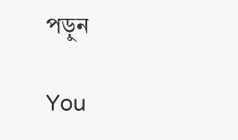পড়ুন

You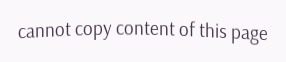cannot copy content of this page